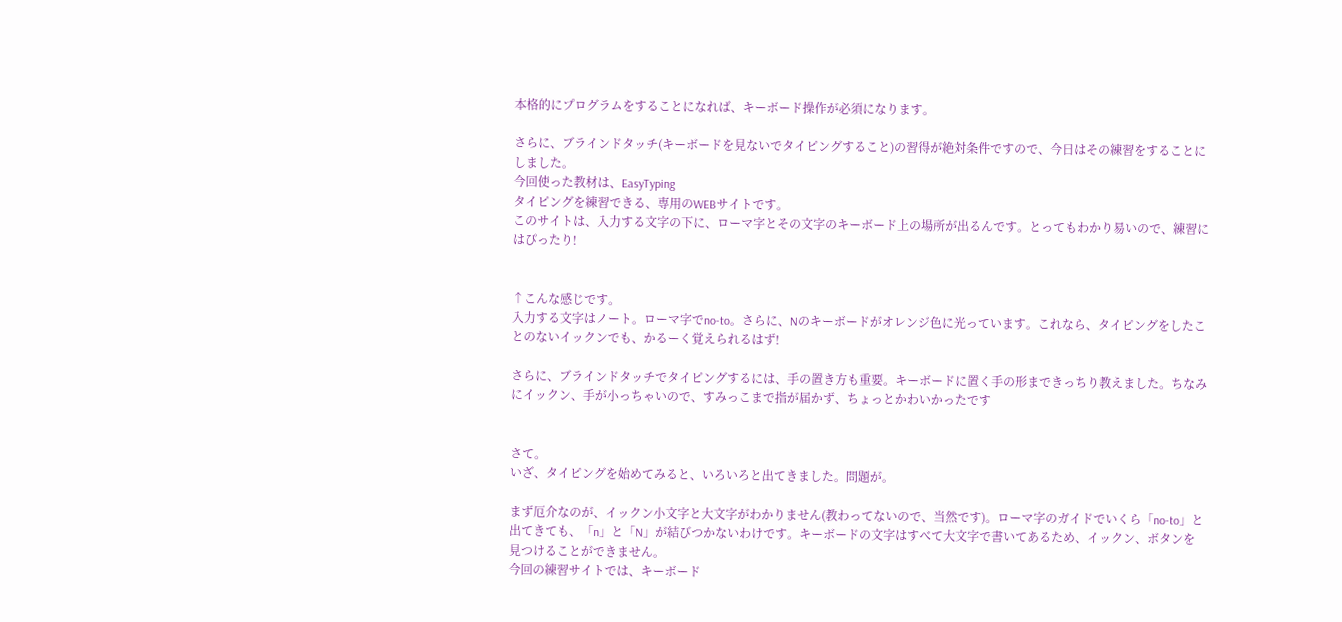本格的にプログラムをすることになれば、キーボード操作が必須になります。

さらに、ブラインドタッチ(キーボードを見ないでタイピングすること)の習得が絶対条件ですので、今日はその練習をすることにしました。
今回使った教材は、EasyTyping
タイピングを練習できる、専用のWEBサイトです。
このサイトは、入力する文字の下に、ローマ字とその文字のキーボード上の場所が出るんです。とってもわかり易いので、練習にはぴったり!


↑こんな感じです。
入力する文字はノート。ローマ字でno-to。さらに、Nのキーボードがオレンジ色に光っています。これなら、タイピングをしたことのないイックンでも、かるーく覚えられるはず!

さらに、ブラインドタッチでタイピングするには、手の置き方も重要。キーボードに置く手の形まできっちり教えました。ちなみにイックン、手が小っちゃいので、すみっこまで指が届かず、ちょっとかわいかったです


さて。
いざ、タイピングを始めてみると、いろいろと出てきました。問題が。

まず厄介なのが、イックン小文字と大文字がわかりません(教わってないので、当然です)。ローマ字のガイドでいくら「no-to」と出てきても、「n」と「N」が結びつかないわけです。キーボードの文字はすべて大文字で書いてあるため、イックン、ボタンを見つけることができません。
今回の練習サイトでは、キーボード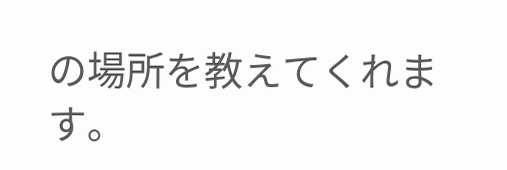の場所を教えてくれます。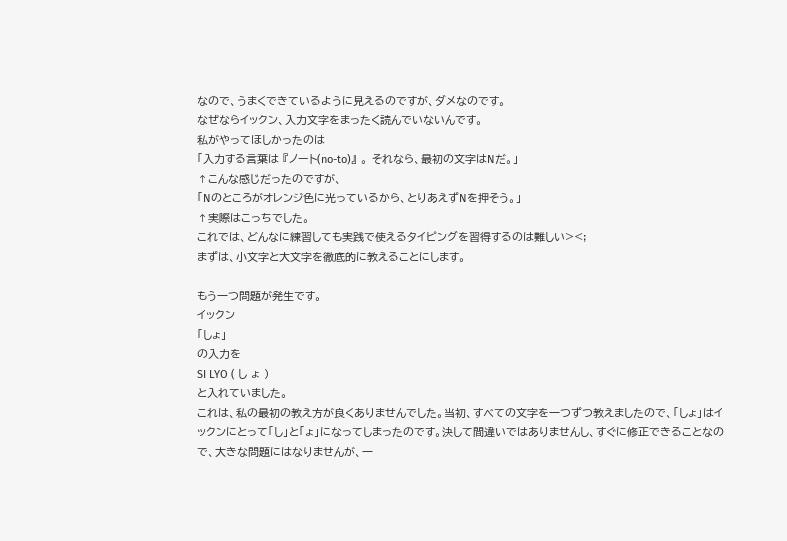なので、うまくできているように見えるのですが、ダメなのです。
なぜならイックン、入力文字をまったく読んでいないんです。
私がやってほしかったのは
「入力する言葉は 『ノート(no-to)』 。 それなら、最初の文字はNだ。」
↑こんな感じだったのですが、
「Nのところがオレンジ色に光っているから、とりあえずNを押そう。」
↑実際はこっちでした。
これでは、どんなに練習しても実践で使えるタイピングを習得するのは難しい><;
まずは、小文字と大文字を徹底的に教えることにします。

もう一つ問題が発生です。
イックン
「しょ」
の入力を
SI LYO ( し ょ )
と入れていました。
これは、私の最初の教え方が良くありませんでした。当初、すべての文字を一つずつ教えましたので、「しょ」はイックンにとって「し」と「ょ」になってしまったのです。決して間違いではありませんし、すぐに修正できることなので、大きな問題にはなりませんが、一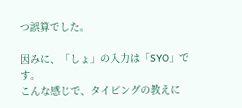つ誤算でした。

因みに、「しょ」の入力は「SYO」です。
こんな感じで、タイピングの教えに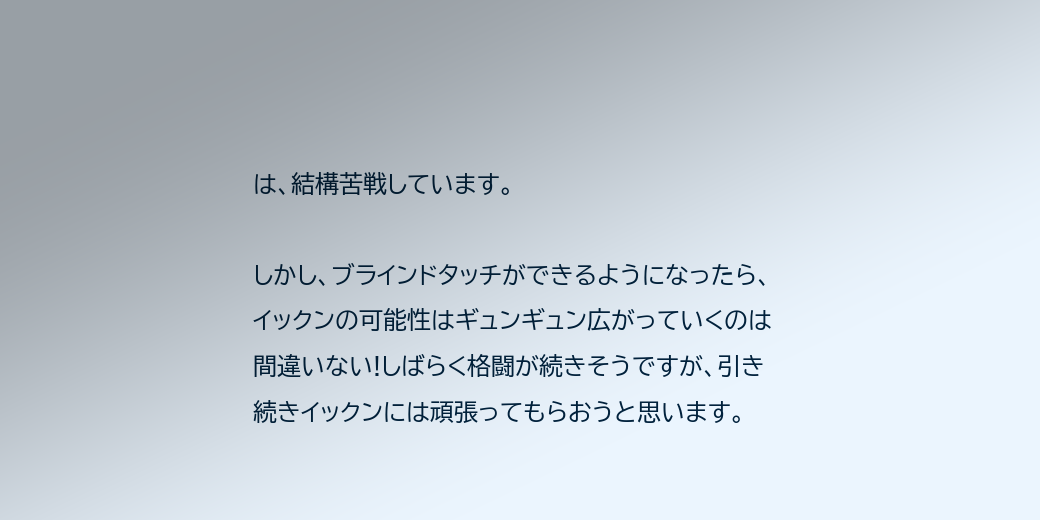は、結構苦戦しています。

しかし、ブラインドタッチができるようになったら、イックンの可能性はギュンギュン広がっていくのは間違いない!しばらく格闘が続きそうですが、引き続きイックンには頑張ってもらおうと思います。